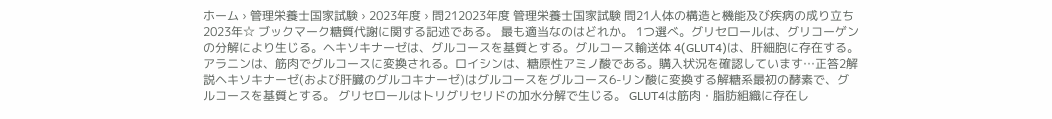ホーム › 管理栄養士国家試験 › 2023年度 › 問212023年度 管理栄養士国家試験 問21人体の構造と機能及び疾病の成り立ち2023年☆ ブックマーク糖質代謝に関する記述である。 最も適当なのはどれか。 1つ選べ。グリセロールは、グリコーゲンの分解により生じる。ヘキソキナーゼは、グルコースを基質とする。グルコース輸送体 4(GLUT4)は、肝細胞に存在する。アラニンは、筋肉でグルコースに変換される。ロイシンは、糖原性アミノ酸である。購入状況を確認しています…正答2解説ヘキソキナーゼ(および肝臓のグルコキナーゼ)はグルコースをグルコース6-リン酸に変換する解糖系最初の酵素で、グルコースを基質とする。 グリセロールはトリグリセリドの加水分解で生じる。 GLUT4は筋肉・脂肪組織に存在し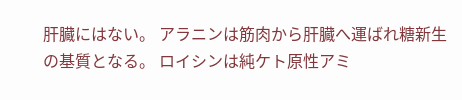肝臓にはない。 アラニンは筋肉から肝臓へ運ばれ糖新生の基質となる。 ロイシンは純ケト原性アミ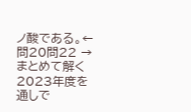ノ酸である。← 問20問22 →まとめて解く2023年度を通しで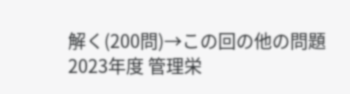解く(200問)→この回の他の問題2023年度 管理栄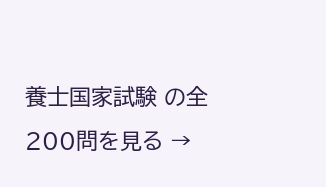養士国家試験 の全200問を見る →